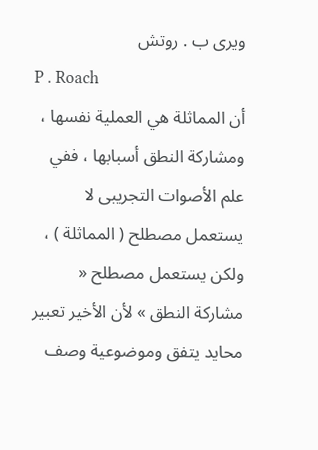ويرى ب . روتش
P . Roach
أن المماثلة هي العملية نفسها ، ومشاركة النطق أسبابها ، ففي علم الأصوات التجريبى لا يستعمل مصطلح ( المماثلة ) ، ولكن يستعمل مصطلح « مشاركة النطق » لأن الأخير تعبير محايد يتفق وموضوعية وصف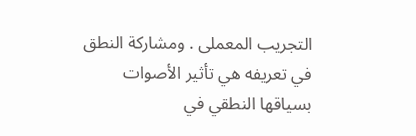التجريب المعملى . ومشاركة النطق في تعريفه هي تأثير الأصوات بسياقها النطقي في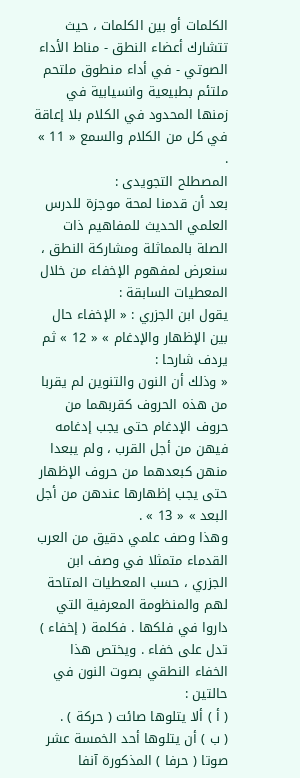الكلمات أو بين الكلمات ، حيث تتشارك أعضاء النطق - مناط الأداء الصوتي - في أداء منطوق ملتحم ملتئم بطبيعية وانسيابية في زمنها المحدود في الكلام بلا إعاقة في كل من الكلام والسمع « 11 » .
المصطلح التجويدى :
بعد أن قدمنا لمحة موجزة للدرس العلمي الحديث للمفاهيم ذات الصلة بالمماثلة ومشاركة النطق ، سنعرض لمفهوم الإخفاء من خلال المعطيات السابقة :
يقول ابن الجزري : « الإخفاء حال بين الإظهار والإدغام » « 12 » ثم يردف شارحا :
« وذلك أن النون والتنوين لم يقربا من هذه الحروف كقربهما من حروف الإدغام حتى يجب إدغامه فيهن من أجل القرب ، ولم يبعدا منهن كبعدهما من حروف الإظهار حتى يجب إظهارها عندهن من أجل البعد » « 13 » .
وهذا وصف علمي دقيق من العرب القدماء متمثلا في وصف ابن الجزري ، حسب المعطيات المتاحة لهم والمنظومة المعرفية التي داروا في فلكها . فكلمة ( إخفاء ) تدل على خفاء . ويختص هذا الخفاء النطقي بصوت النون في حالتين :
( أ ) ألا يتلوها صائت ( حركة ) .
( ب ) أن يتلوها أحد الخمسة عشر صوتا ( حرفا ) المذكورة آنفا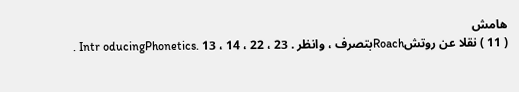هامش
( 11 ) نقلا عن روتشRoachبتصرف ، وانظر . 23 ، 22 ، 14 ، 13 .Intr oducingPhonetics .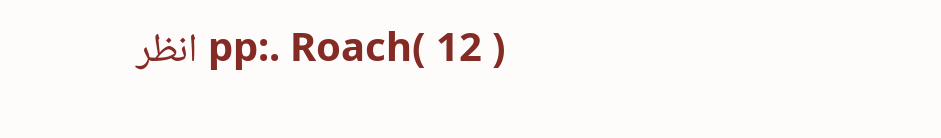pp:. Roach( 12 ) انظر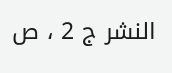النشر ج 2 ، ص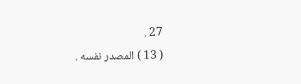27 .
( 13 ) المصدر نفسه .